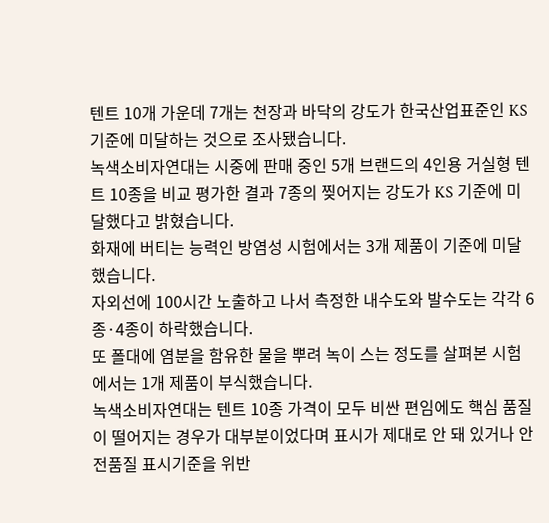텐트 10개 가운데 7개는 천장과 바닥의 강도가 한국산업표준인 KS 기준에 미달하는 것으로 조사됐습니다.
녹색소비자연대는 시중에 판매 중인 5개 브랜드의 4인용 거실형 텐트 10종을 비교 평가한 결과 7종의 찢어지는 강도가 KS 기준에 미달했다고 밝혔습니다.
화재에 버티는 능력인 방염성 시험에서는 3개 제품이 기준에 미달했습니다.
자외선에 100시간 노출하고 나서 측정한 내수도와 발수도는 각각 6종·4종이 하락했습니다.
또 폴대에 염분을 함유한 물을 뿌려 녹이 스는 정도를 살펴본 시험에서는 1개 제품이 부식했습니다.
녹색소비자연대는 텐트 10종 가격이 모두 비싼 편임에도 핵심 품질이 떨어지는 경우가 대부분이었다며 표시가 제대로 안 돼 있거나 안전품질 표시기준을 위반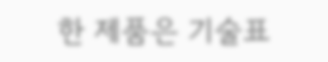한 제품은 기술표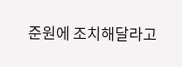준원에 조치해달라고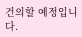건의할 예정입니다.